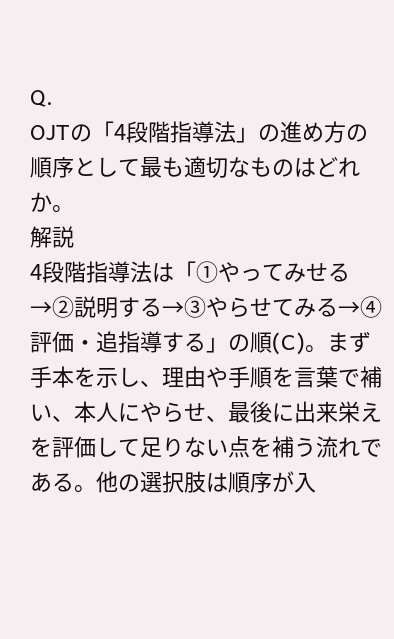Q.
OJTの「4段階指導法」の進め方の順序として最も適切なものはどれか。
解説
4段階指導法は「①やってみせる→②説明する→③やらせてみる→④評価・追指導する」の順(C)。まず手本を示し、理由や手順を言葉で補い、本人にやらせ、最後に出来栄えを評価して足りない点を補う流れである。他の選択肢は順序が入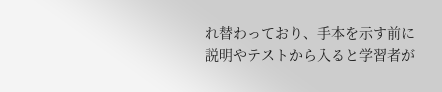れ替わっており、手本を示す前に説明やテストから入ると学習者が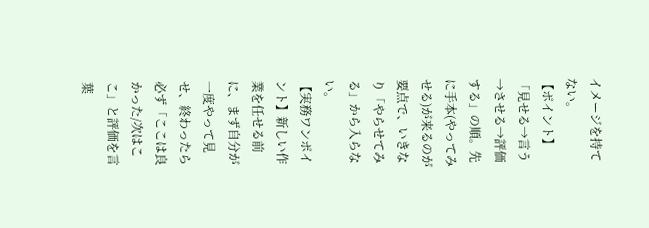イメージを持てない。
【ポイント】「見せる→言う→させる→評価する」の順。先に手本(やってみせる)が来るのが要点で、いきなり「やらせてみる」から入らない。
【実務ワンポイント】新しい作業を任せる前に、まず自分が一度やって見せ、終わったら必ず「ここは良かった/次はここ」と評価を言葉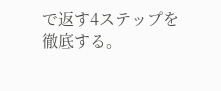で返す4ステップを徹底する。